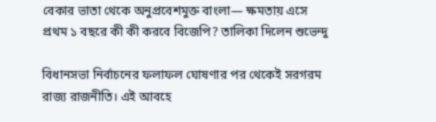বেকার ভাতা থেকে অনুপ্রবেশমুক্ত বাংলা— ক্ষমতায় এসে প্রথম ১ বছরে কী কী করবে বিজেপি? তালিকা দিলেন শুভেন্দু

বিধানসভা নির্বাচনের ফলাফল ঘোষণার পর থেকেই সরগরম রাজ্য রাজনীতি। এই আবহে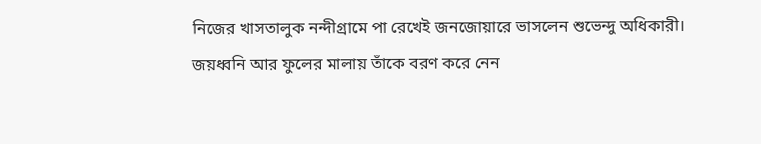নিজের খাসতালুক নন্দীগ্রামে পা রেখেই জনজোয়ারে ভাসলেন শুভেন্দু অধিকারী। জয়ধ্বনি আর ফুলের মালায় তাঁকে বরণ করে নেন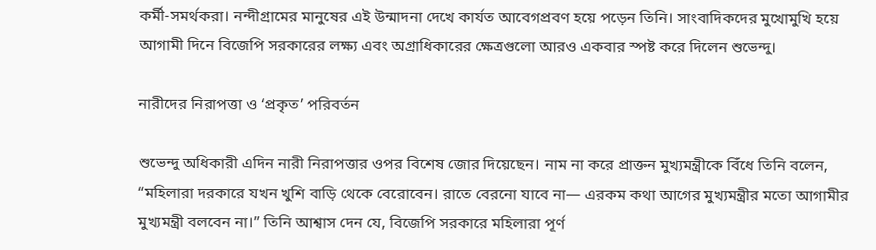কর্মী-সমর্থকরা। নন্দীগ্রামের মানুষের এই উন্মাদনা দেখে কার্যত আবেগপ্রবণ হয়ে পড়েন তিনি। সাংবাদিকদের মুখোমুখি হয়ে আগামী দিনে বিজেপি সরকারের লক্ষ্য এবং অগ্রাধিকারের ক্ষেত্রগুলো আরও একবার স্পষ্ট করে দিলেন শুভেন্দু।

নারীদের নিরাপত্তা ও ‘প্রকৃত’ পরিবর্তন

শুভেন্দু অধিকারী এদিন নারী নিরাপত্তার ওপর বিশেষ জোর দিয়েছেন। নাম না করে প্রাক্তন মুখ্যমন্ত্রীকে বিঁধে তিনি বলেন, “মহিলারা দরকারে যখন খুশি বাড়ি থেকে বেরোবেন। রাতে বেরনো যাবে না— এরকম কথা আগের মুখ্যমন্ত্রীর মতো আগামীর মুখ্যমন্ত্রী বলবেন না।” তিনি আশ্বাস দেন যে, বিজেপি সরকারে মহিলারা পূর্ণ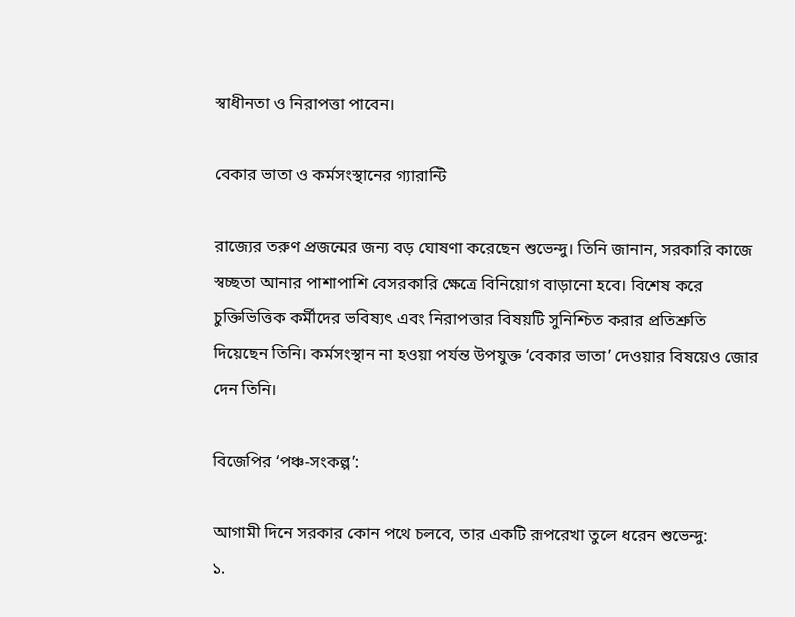স্বাধীনতা ও নিরাপত্তা পাবেন।

বেকার ভাতা ও কর্মসংস্থানের গ্যারান্টি

রাজ্যের তরুণ প্রজন্মের জন্য বড় ঘোষণা করেছেন শুভেন্দু। তিনি জানান, সরকারি কাজে স্বচ্ছতা আনার পাশাপাশি বেসরকারি ক্ষেত্রে বিনিয়োগ বাড়ানো হবে। বিশেষ করে চুক্তিভিত্তিক কর্মীদের ভবিষ্যৎ এবং নিরাপত্তার বিষয়টি সুনিশ্চিত করার প্রতিশ্রুতি দিয়েছেন তিনি। কর্মসংস্থান না হওয়া পর্যন্ত উপযুক্ত ‘বেকার ভাতা’ দেওয়ার বিষয়েও জোর দেন তিনি।

বিজেপির ‘পঞ্চ-সংকল্প’:

আগামী দিনে সরকার কোন পথে চলবে, তার একটি রূপরেখা তুলে ধরেন শুভেন্দু:
১.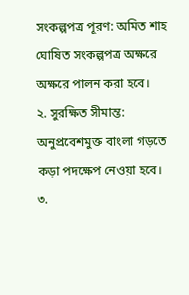সংকল্পপত্র পূরণ: অমিত শাহ ঘোষিত সংকল্পপত্র অক্ষরে অক্ষরে পালন করা হবে।
২. সুরক্ষিত সীমান্ত: অনুপ্রবেশমুক্ত বাংলা গড়তে কড়া পদক্ষেপ নেওয়া হবে।
৩.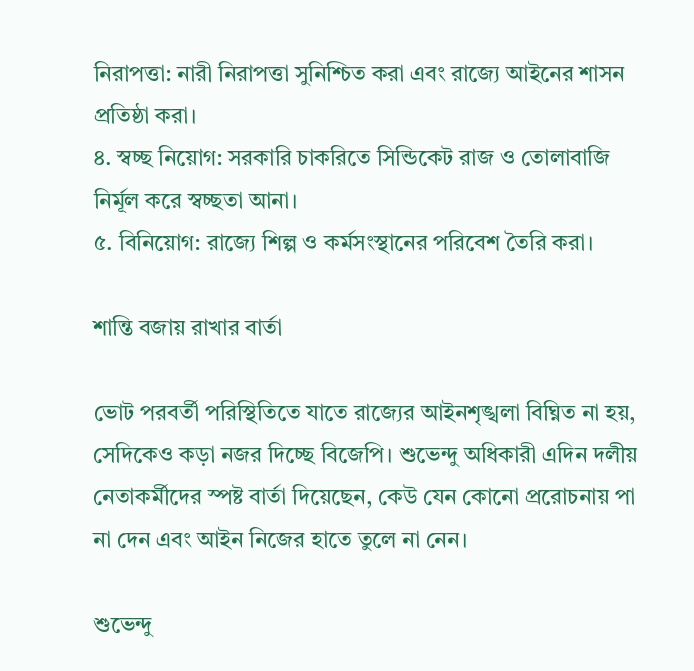নিরাপত্তা: নারী নিরাপত্তা সুনিশ্চিত করা এবং রাজ্যে আইনের শাসন প্রতিষ্ঠা করা।
৪. স্বচ্ছ নিয়োগ: সরকারি চাকরিতে সিন্ডিকেট রাজ ও তোলাবাজি নির্মূল করে স্বচ্ছতা আনা।
৫. বিনিয়োগ: রাজ্যে শিল্প ও কর্মসংস্থানের পরিবেশ তৈরি করা।

শান্তি বজায় রাখার বার্তা

ভোট পরবর্তী পরিস্থিতিতে যাতে রাজ্যের আইনশৃঙ্খলা বিঘ্নিত না হয়, সেদিকেও কড়া নজর দিচ্ছে বিজেপি। শুভেন্দু অধিকারী এদিন দলীয় নেতাকর্মীদের স্পষ্ট বার্তা দিয়েছেন, কেউ যেন কোনো প্ররোচনায় পা না দেন এবং আইন নিজের হাতে তুলে না নেন।

শুভেন্দু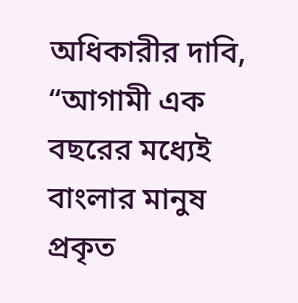অধিকারীর দাবি, “আগামী এক বছরের মধ্যেই বাংলার মানুষ প্রকৃত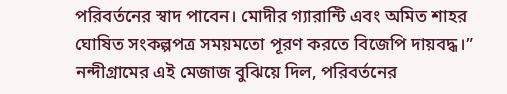পরিবর্তনের স্বাদ পাবেন। মোদীর গ্যারান্টি এবং অমিত শাহর ঘোষিত সংকল্পপত্র সময়মতো পূরণ করতে বিজেপি দায়বদ্ধ।” নন্দীগ্রামের এই মেজাজ বুঝিয়ে দিল, পরিবর্তনের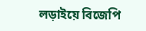লড়াইয়ে বিজেপি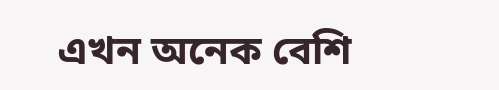এখন অনেক বেশি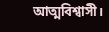আত্মবিশ্বাসী।